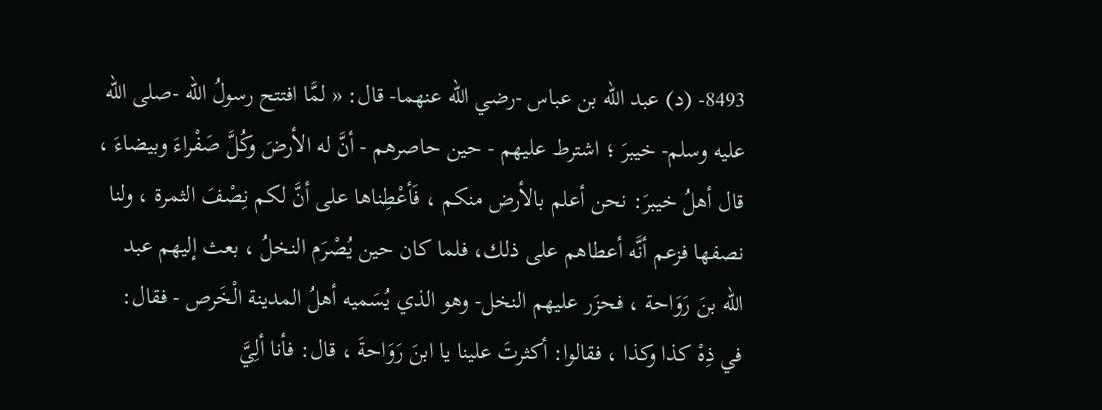8493- (د) عبد الله بن عباس -رضي الله عنهما- قال: « لمَّا افتتح رسولُ الله -صلى الله عليه وسلم- خيبرَ ؛ اشترط عليهم - حين حاصرهم - أنَّ له الأرضَ وكُلَّ صَفْراءَ وبيضاءَ ، قال أهلُ خيبرَ: نحن أعلم بالأرض منكم ، فَأعْطِناها على أنَّ لكم نِصْفَ الثمرة ، ولنا نصفها فزعم أنَّه أعطاهم على ذلك، فلما كان حين يُصْرَم النخلُ ، بعث إليهم عبد الله بنَ رَوَاحة ، فحزَر عليهم النخل- وهو الذي يُسَميه أهلُ المدينة الْخَرص - فقال: في ذِهْ كذا وكذا ، فقالوا: أكثرتَ علينا يا ابنَ رَوَاحةَ ، قال: فأنا ألِيَّ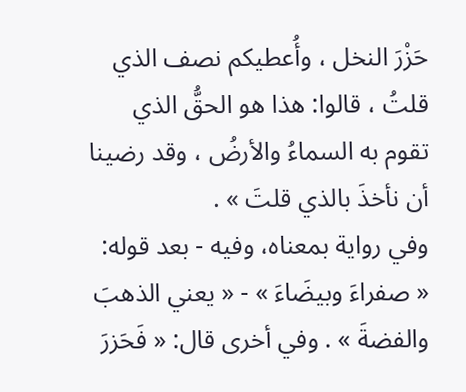حَزْرَ النخل ، وأُعطيكم نصف الذي قلتُ ، قالوا: هذا هو الحقُّ الذي تقوم به السماءُ والأرضُ ، وقد رضينا أن نأخذَ بالذي قلتَ » .
وفي رواية بمعناه، وفيه - بعد قوله: « صفراءَ وبيضَاءَ » - « يعني الذهبَ والفضةَ » . وفي أخرى قال: « فَحَزرَ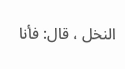النخل ، قال: فأنا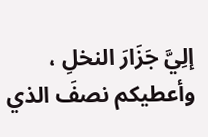إلِيَّ جَزَارَ النخلِ ، وأعطيكم نصفَ الذي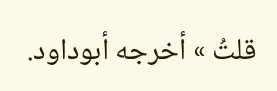قلتُ » أخرجه أبوداود.